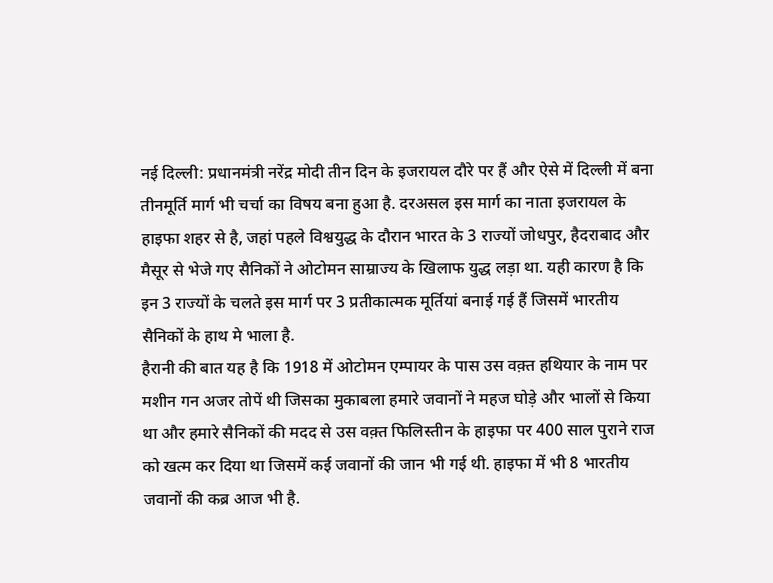नई दिल्ली: प्रधानमंत्री नरेंद्र मोदी तीन दिन के इजरायल दौरे पर हैं और ऐसे में दिल्ली में बना तीनमूर्ति मार्ग भी चर्चा का विषय बना हुआ है. दरअसल इस मार्ग का नाता इजरायल के हाइफा शहर से है, जहां पहले विश्वयुद्ध के दौरान भारत के 3 राज्यों जोधपुर, हैदराबाद और मैसूर से भेजे गए सैनिकों ने ओटोमन साम्राज्य के खिलाफ युद्ध लड़ा था. यही कारण है कि इन 3 राज्यों के चलते इस मार्ग पर 3 प्रतीकात्मक मूर्तियां बनाई गई हैं जिसमें भारतीय सैनिकों के हाथ मे भाला है.
हैरानी की बात यह है कि 1918 में ओटोमन एम्पायर के पास उस वक़्त हथियार के नाम पर मशीन गन अजर तोपें थी जिसका मुकाबला हमारे जवानों ने महज घोड़े और भालों से किया था और हमारे सैनिकों की मदद से उस वक़्त फिलिस्तीन के हाइफा पर 400 साल पुराने राज को खत्म कर दिया था जिसमें कई जवानों की जान भी गई थी. हाइफा में भी 8 भारतीय जवानों की कब्र आज भी है.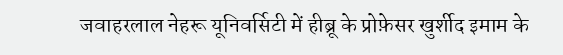जवाहरलाल नेहरू यूनिवर्सिटी में हीब्रू के प्रोफ़ेसर खुर्शीद इमाम के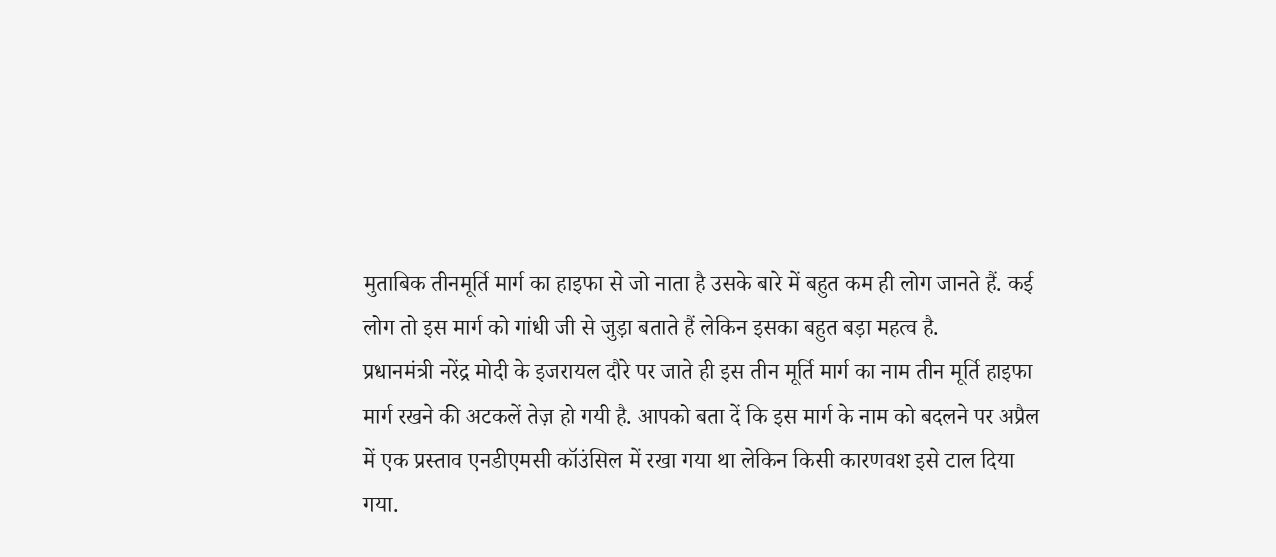मुताबिक तीनमूर्ति मार्ग का हाइफा से जो नाता है उसके बारे में बहुत कम ही लोग जानते हैं. कई लोग तो इस मार्ग को गांधी जी से जुड़ा बताते हैं लेकिन इसका बहुत बड़ा महत्व है.
प्रधानमंत्री नरेंद्र मोदी के इजरायल दौरे पर जाते ही इस तीन मूर्ति मार्ग का नाम तीन मूर्ति हाइफा मार्ग रखने की अटकलें तेज़ हो गयी है. आपको बता दें कि इस मार्ग के नाम को बदलने पर अप्रैल में एक प्रस्ताव एनडीएमसी कॉउंसिल में रखा गया था लेकिन किसी कारणवश इसे टाल दिया गया.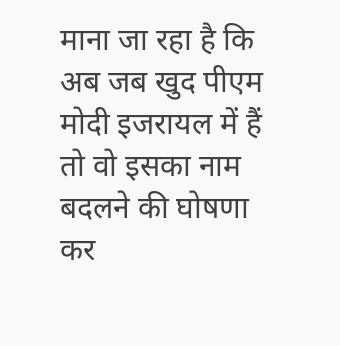माना जा रहा है कि अब जब खुद पीएम मोदी इजरायल में हैं तो वो इसका नाम बदलने की घोषणा कर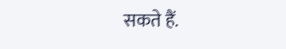सकते हैं.